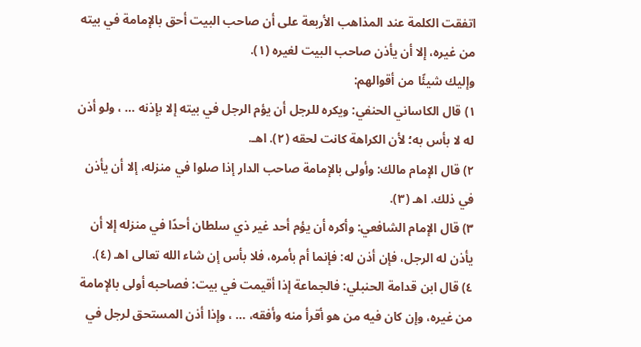اتفقت الكلمة عند المذاهب الأربعة على أن صاحب البيت أحق بالإمامة في بيته من غيره، إلا أن يأذن صاحب البيت لغيره (١).
وإليك شيئًا من أقوالهم:
١) قال الكاساني الحنفي: ويكره للرجل أن يؤم الرجل في بيته إلا بإذنه … ، ولو أذن له لا بأس به؛ لأن الكراهة كانت لحقه (٢). اهـ.
٢) قال الإمام مالك: وأولى بالإمامة صاحب الدار إذا صلوا في منزله، إلا أن يأذن في ذلك. اهـ (٣).
٣) قال الإمام الشافعي: وأكره أن يؤم أحد غير ذي سلطان أحدًا في منزله إلا أن يأذن له الرجل، فإن أذن له: فإنما أم بأمره، فلا بأس إن شاء الله تعالى اهـ (٤).
٤) قال ابن قدامة الحنبلي: فالجماعة إذا أقيمت في بيت: فصاحبه أولى بالإمامة من غيره، وإن كان فيه من هو أقرأ منه وأفقه، … ، وإذا أذن المستحق لرجل في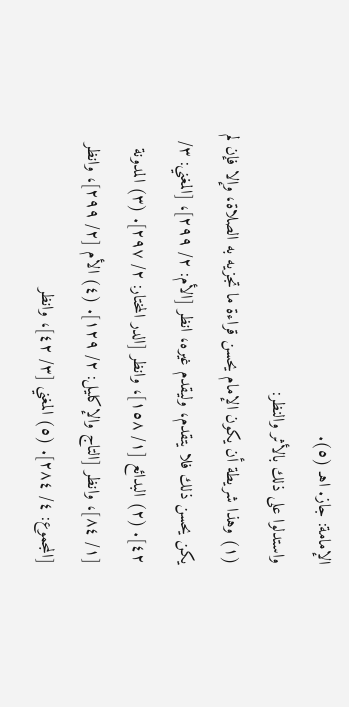الإمامة: جاز. اهـ (٥).
واستدلوا على ذلك بالأثر والنظر:
(١) وهذا شريطة أن يكون الإمام يحسن قراءة ما تجزيه به الصلاة، وإلا فإن لم يكن يحسن ذلك فلا يتقدم، وليقدم غيره، انظر [الأم: ٢/ ٢٩٩]، [المغني: ٣/ ٤٢]. (٢) البدائع [١/ ١٥٨]، وانظر [الدر المختار: ٢/ ٢٩٧]. (٣) المدونة [١/ ٨٤]، وانظر [التاج والإكليل: ٢/ ١٢٩]. (٤) الأم [٢/ ٢٩٩]، وانظر [المجموع: ٤/ ٢٨٤]. (٥) المغني [٣/ ٤٢]، وانظر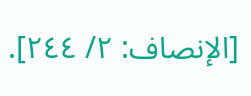[الإنصاف: ٢/ ٢٤٤].